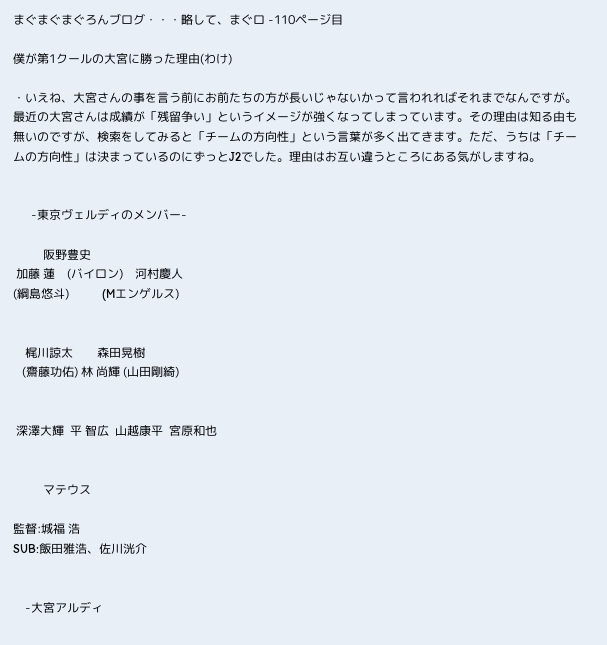まぐまぐまぐろんブログ・・・略して、まぐロ -110ページ目

僕が第1クールの大宮に勝った理由(わけ)

・いえね、大宮さんの事を言う前にお前たちの方が長いじゃないかって言われればそれまでなんですが。最近の大宮さんは成績が「残留争い」というイメージが強くなってしまっています。その理由は知る由も無いのですが、検索をしてみると「チームの方向性」という言葉が多く出てきます。ただ、うちは「チームの方向性」は決まっているのにずっとJ2でした。理由はお互い違うところにある気がしますね。


      -東京ヴェルディのメンバー-

          阪野豊史
 加藤 蓮    (バイロン)    河村慶人
(綱島悠斗)           (Mエンゲルス)


    梶川諒太        森田晃樹
   (齋藤功佑) 林 尚輝 (山田剛綺)


 深澤大輝  平 智広  山越康平  宮原和也


          マテウス

監督:城福 浩
SUB:飯田雅浩、佐川洸介


    -大宮アルディ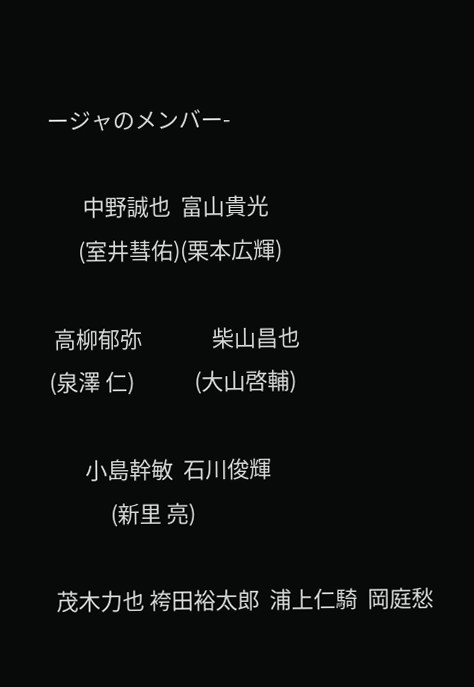ージャのメンバー-

       中野誠也  富山貴光
      (室井彗佑)(栗本広輝)

 高柳郁弥              柴山昌也
(泉澤 仁)            (大山啓輔)

       小島幹敏  石川俊輝
            (新里 亮)

 茂木力也 袴田裕太郎  浦上仁騎  岡庭愁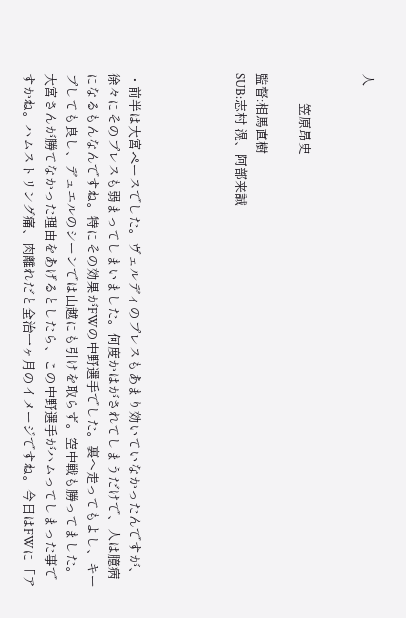人


          笠原昂史

監督:相馬直樹
SUB:志村 滉、阿部来誠




・前半は大宮ペースでした。ヴェルディのプレスもあまり効いていなかったんですが、徐々にそのプレスも弱まってしまいました。何度かはがされてしまうだけで、人は臆病になるもんなんですね。特にその効果がFWの中野選手でした。裏へ走ってもよし、キープしても良し、デュエルのシーンでは山越にも引けを取らず。空中戦も勝ってました。大宮さんが勝てなかった理由をあげるとしたら、この中野選手がハムってしまった事ですかね。ハムストリング痛、肉離れだと全治一ヶ月のイメージですね。今日はFWに「ア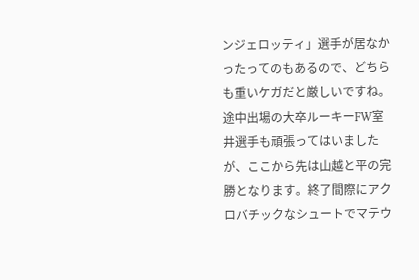ンジェロッティ」選手が居なかったってのもあるので、どちらも重いケガだと厳しいですね。途中出場の大卒ルーキーFW室井選手も頑張ってはいましたが、ここから先は山越と平の完勝となります。終了間際にアクロバチックなシュートでマテウ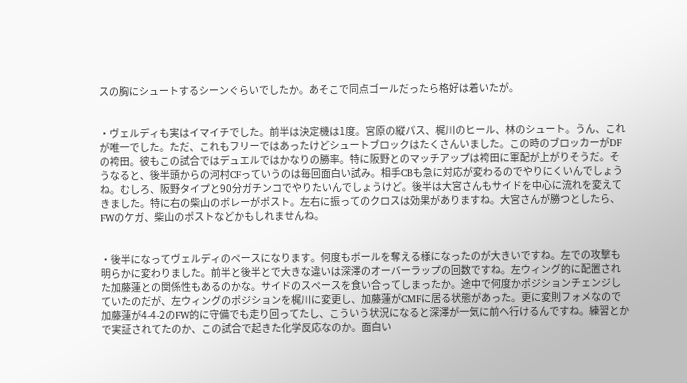スの胸にシュートするシーンぐらいでしたか。あそこで同点ゴールだったら格好は着いたが。


・ヴェルディも実はイマイチでした。前半は決定機は1度。宮原の縦パス、梶川のヒール、林のシュート。うん、これが唯一でした。ただ、これもフリーではあったけどシュートブロックはたくさんいました。この時のブロッカーがDFの袴田。彼もこの試合ではデュエルではかなりの勝率。特に阪野とのマッチアップは袴田に軍配が上がりそうだ。そうなると、後半頭からの河村CFっていうのは毎回面白い試み。相手CBも急に対応が変わるのでやりにくいんでしょうね。むしろ、阪野タイプと90分ガチンコでやりたいんでしょうけど。後半は大宮さんもサイドを中心に流れを変えてきました。特に右の柴山のボレーがポスト。左右に振ってのクロスは効果がありますね。大宮さんが勝つとしたら、FWのケガ、柴山のポストなどかもしれませんね。


・後半になってヴェルディのペースになります。何度もボールを奪える様になったのが大きいですね。左での攻撃も明らかに変わりました。前半と後半とで大きな違いは深澤のオーバーラップの回数ですね。左ウィング的に配置された加藤蓮との関係性もあるのかな。サイドのスペースを食い合ってしまったか。途中で何度かポジションチェンジしていたのだが、左ウィングのポジションを梶川に変更し、加藤蓮がCMFに居る状態があった。更に変則フォメなので加藤蓮が4-4-2のFW的に守備でも走り回ってたし、こういう状況になると深澤が一気に前へ行けるんですね。練習とかで実証されてたのか、この試合で起きた化学反応なのか。面白い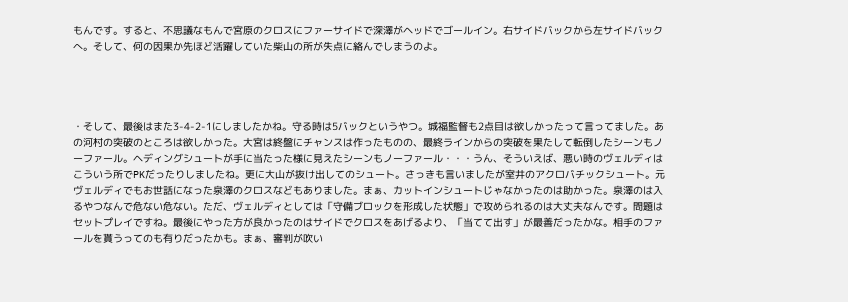もんです。すると、不思議なもんで宮原のクロスにファーサイドで深澤がヘッドでゴールイン。右サイドバックから左サイドバックへ。そして、何の因果か先ほど活躍していた柴山の所が失点に絡んでしまうのよ。




・そして、最後はまた3-4-2-1にしましたかね。守る時は5バックというやつ。城福監督も2点目は欲しかったって言ってました。あの河村の突破のところは欲しかった。大宮は終盤にチャンスは作ったものの、最終ラインからの突破を果たして転倒したシーンもノーファール。ヘディングシュートが手に当たった様に見えたシーンもノーファール・・・うん、そういえば、悪い時のヴェルディはこういう所でPKだったりしましたね。更に大山が抜け出してのシュート。さっきも言いましたが室井のアクロバチックシュート。元ヴェルディでもお世話になった泉澤のクロスなどもありました。まぁ、カットインシュートじゃなかったのは助かった。泉澤のは入るやつなんで危ない危ない。ただ、ヴェルディとしては「守備ブロックを形成した状態」で攻められるのは大丈夫なんです。問題はセットプレイですね。最後にやった方が良かったのはサイドでクロスをあげるより、「当てて出す」が最善だったかな。相手のファールを貰うってのも有りだったかも。まぁ、審判が吹い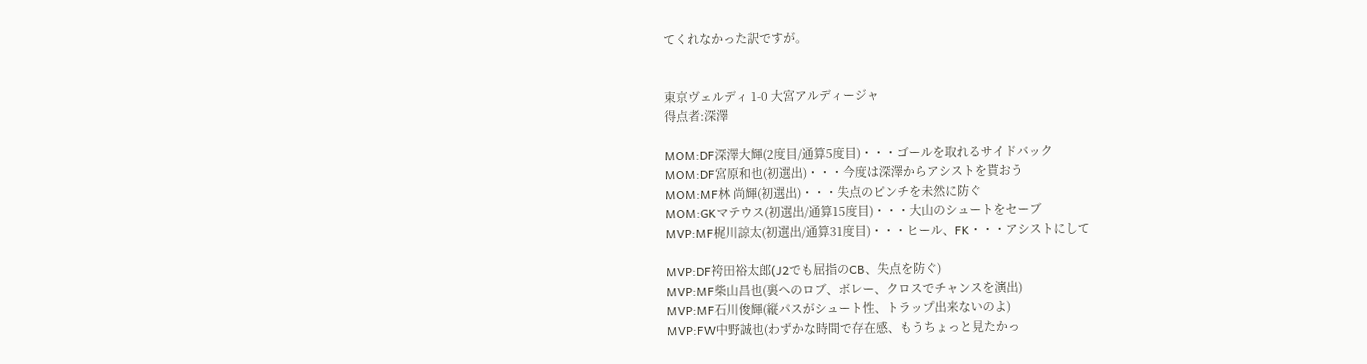てくれなかった訳ですが。


東京ヴェルディ 1-0 大宮アルディージャ
得点者:深澤

MOM:DF深澤大輝(2度目/通算5度目)・・・ゴールを取れるサイドバック
MOM:DF宮原和也(初選出)・・・今度は深澤からアシストを貰おう
MOM:MF林 尚輝(初選出)・・・失点のピンチを未然に防ぐ
MOM:GKマテウス(初選出/通算15度目)・・・大山のシュートをセーブ
MVP:MF梶川諒太(初選出/通算31度目)・・・ヒール、FK・・・アシストにして

MVP:DF袴田裕太郎(J2でも屈指のCB、失点を防ぐ)
MVP:MF柴山昌也(裏へのロブ、ボレー、クロスでチャンスを演出)
MVP:MF石川俊輝(縦パスがシュート性、トラップ出来ないのよ)
MVP:FW中野誠也(わずかな時間で存在感、もうちょっと見たかっ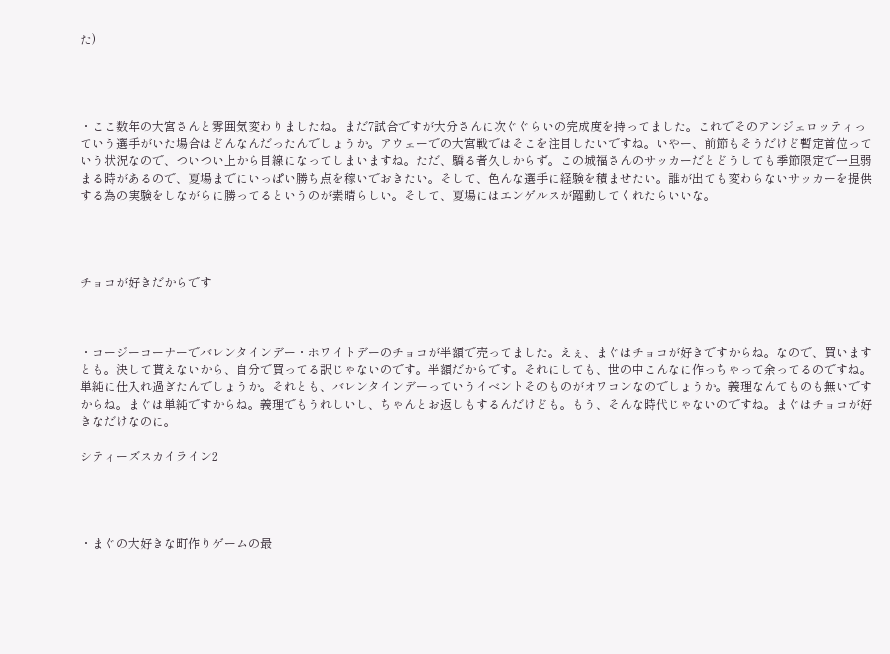た)




・ここ数年の大宮さんと雰囲気変わりましたね。まだ7試合ですが大分さんに次ぐぐらいの完成度を持ってました。これでそのアンジェロッティっていう選手がいた場合はどんなんだったんでしょうか。アウェーでの大宮戦ではそこを注目したいですね。いやー、前節もそうだけど暫定首位っていう状況なので、ついつい上から目線になってしまいますね。ただ、驕る者久しからず。この城福さんのサッカーだとどうしても季節限定で一旦弱まる時があるので、夏場までにいっぱい勝ち点を稼いでおきたい。そして、色んな選手に経験を積ませたい。誰が出ても変わらないサッカーを提供する為の実験をしながらに勝ってるというのが素晴らしい。そして、夏場にはエンゲルスが躍動してくれたらいいな。




チョコが好きだからです



・コージーコーナーでバレンタインデー・ホワイトデーのチョコが半額で売ってました。えぇ、まぐはチョコが好きですからね。なので、買いますとも。決して貰えないから、自分で買ってる訳じゃないのです。半額だからです。それにしても、世の中こんなに作っちゃって余ってるのですね。単純に仕入れ過ぎたんでしょうか。それとも、バレンタインデーっていうイベントそのものがオワコンなのでしょうか。義理なんてものも無いですからね。まぐは単純ですからね。義理でもうれしいし、ちゃんとお返しもするんだけども。もう、そんな時代じゃないのですね。まぐはチョコが好きなだけなのに。

シティーズスカイライン2




・まぐの大好きな町作りゲームの最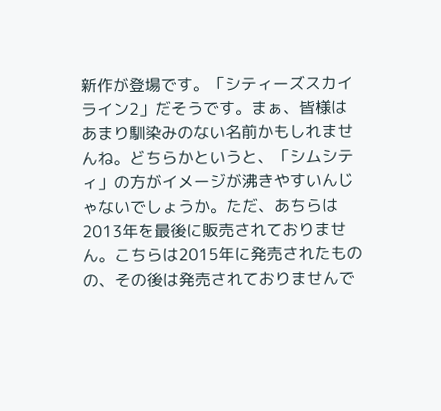新作が登場です。「シティーズスカイライン2」だそうです。まぁ、皆様はあまり馴染みのない名前かもしれませんね。どちらかというと、「シムシティ」の方がイメージが沸きやすいんじゃないでしょうか。ただ、あちらは2013年を最後に販売されておりません。こちらは2015年に発売されたものの、その後は発売されておりませんで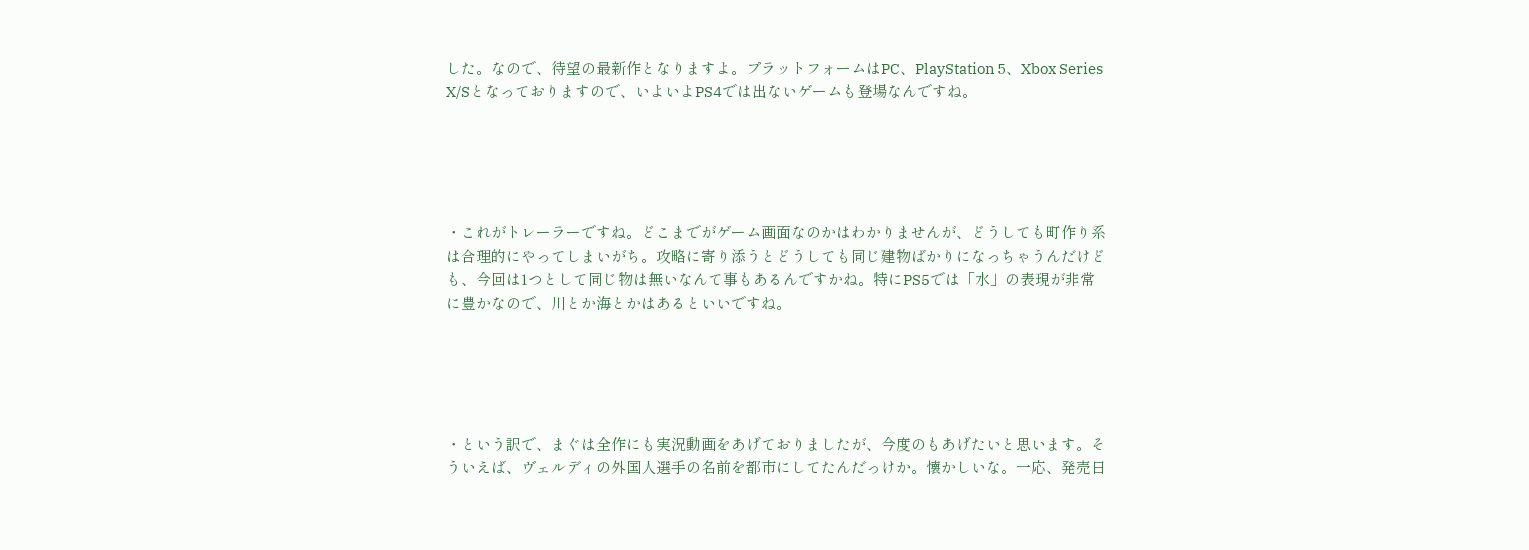した。なので、待望の最新作となりますよ。プラットフォームはPC、PlayStation 5、Xbox Series X/Sとなっておりますので、いよいよPS4では出ないゲームも登場なんですね。





・これがトレーラーですね。どこまでがゲーム画面なのかはわかりませんが、どうしても町作り系は合理的にやってしまいがち。攻略に寄り添うとどうしても同じ建物ばかりになっちゃうんだけども、今回は1つとして同じ物は無いなんて事もあるんですかね。特にPS5では「水」の表現が非常に豊かなので、川とか海とかはあるといいですね。





・という訳で、まぐは全作にも実況動画をあげておりましたが、今度のもあげたいと思います。そういえば、ヴェルディの外国人選手の名前を都市にしてたんだっけか。懐かしいな。一応、発売日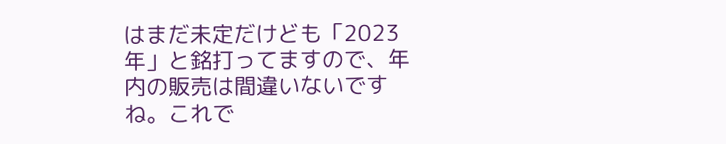はまだ未定だけども「2023年」と銘打ってますので、年内の販売は間違いないですね。これで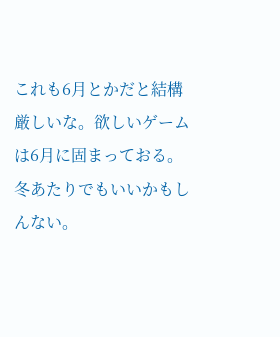これも6月とかだと結構厳しいな。欲しいゲームは6月に固まっておる。冬あたりでもいいかもしんない。